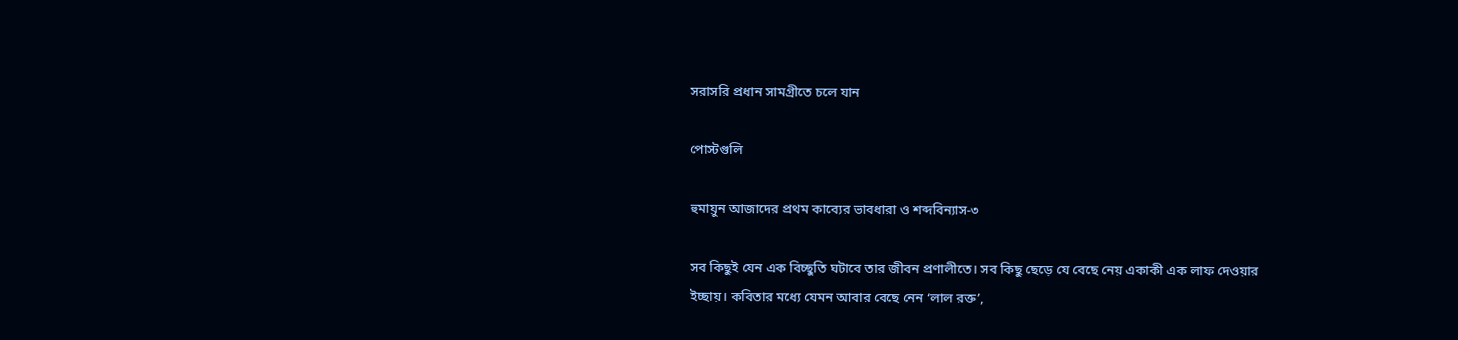সরাসরি প্রধান সামগ্রীতে চলে যান

পোস্টগুলি

হুমায়ুন আজাদের প্রথম কাব্যের ভাবধারা ও শব্দবিন্যাস-৩

সব কিছুই যেন এক বিচ্ছুতি ঘটাবে তার জীবন প্রণালীতে। সব কিছু ছেড়ে যে বেছে নেয় একাকী এক লাফ দেওয়ার ইচ্ছায়। কবিতার মধ্যে যেমন আবার বেছে নেন ‘লাল রক্ত’,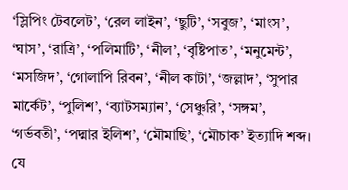‘স্লিপিং টেবলেট’, ‘রেল লাইন’, ‘ছুটি’, ‘সবুজ’, ‘মাংস’, ‘ঘাস’, ‘রাত্রি’, ‘পলিমাটি’, ‘নীল’, ‘বৃষ্টিপাত’, ‘মনুমেন্ট’, ‘মসজিদ’, ‘গোলাপি রিবন’, ‘নীল কাটা’, ‘জল্লাদ’, ‘সুপার মার্কেট’, ‘পুলিশ’, ‘ব্যাটসম্যান’, ‘সেঞ্চুরি’, ‘সঙ্গম’, ‘গর্ভবতী’, ‘পদ্মার ইলিশ’, ‘মৌমাছি’, ‘মৌচাক’ ইত্যাদি শব্দ। যে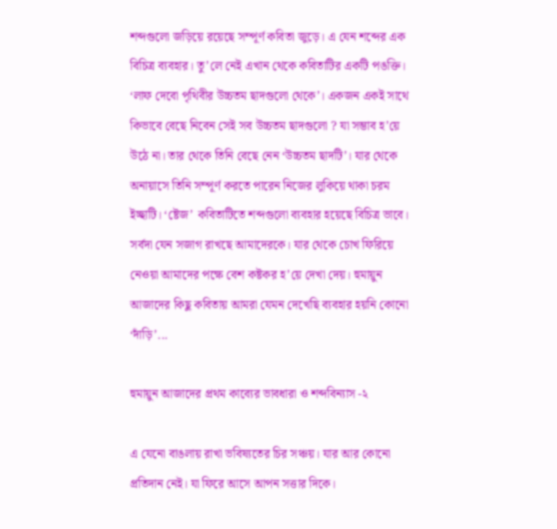শব্দগুলো জড়িয়ে রয়েছে সম্পূর্ণ কবিতা জুড়ে। এ যেন শব্দের এক বিচিত্র ব্যবহার। তু’লে নেই এখান থেকে কবিতাটির একটি পঙক্তি। ‘লাফ দেবো পৃথিবীর উচ্চতম ছাদগুলো থেকে’। একজন একই সাথে কিভাবে বেছে নিবেন সেই সব উচ্চতম ছাদগুলো ? যা সম্ভাব হ’য়ে উঠে না। তার থেকে তিনি বেছে নেন ‘উচ্চতম ছাদটি’। যার থেকে অনায়াসে তিনি সম্পূর্ণ করতে পারেন নিজের লুকিয়ে থাকা চরম ইচ্ছাটি। ‘ষ্টেজ’ কবিতাটিতে শব্দগুলো ব্যবহার হয়েছে বিচিত্র ভাবে। সর্বদা যেন সজাগ রাখছে আমাদেরকে। যার থেকে চোখ ফিরিয়ে নেওয়া আমাদের পক্ষে বেশ কষ্টকর হ’য়ে দেখা দেয়। হুমায়ুন আজাদের কিছু কবিতায় আমরা যেমন দেখেছি ব্যবহার হয়নি কোনো ‘দাঁড়ি’...

হুমায়ুন আজাদের প্রথম কাব্যের ভাবধারা ও শব্দবিন্যাস -২

এ যেনো বাঙলায় রাখা ভবিষ্যতের চির সঞ্চয়। যার আর কোনো প্রতিদান নেই। যা ফিরে আসে আপন সত্তার দিকে।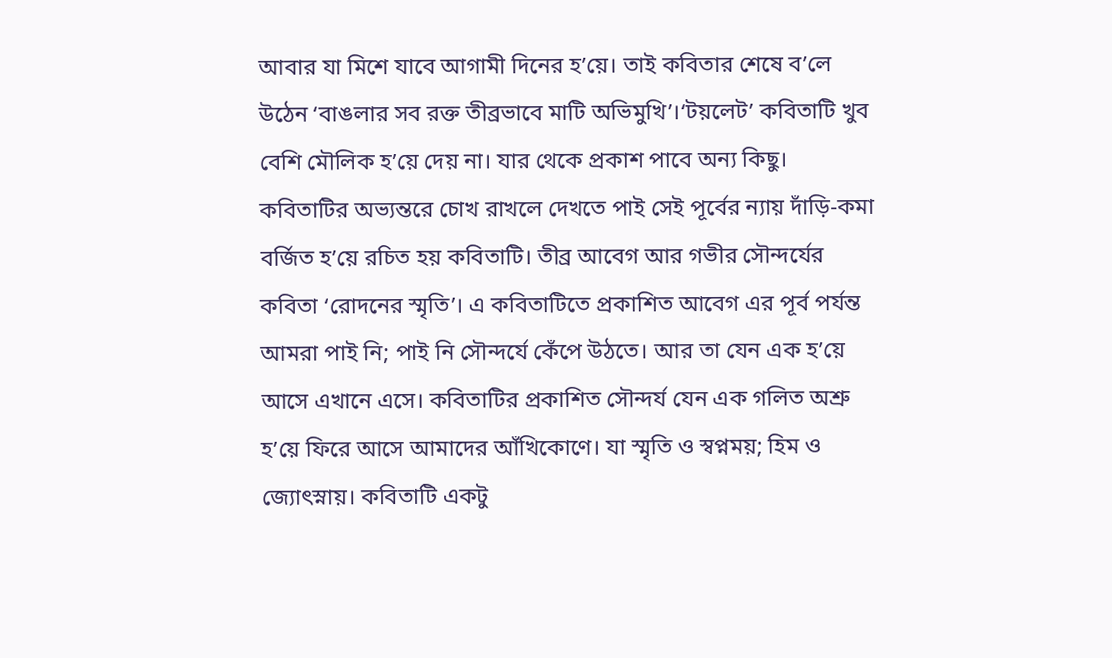আবার যা মিশে যাবে আগামী দিনের হ’য়ে। তাই কবিতার শেষে ব’লে উঠেন ‘বাঙলার সব রক্ত তীব্রভাবে মাটি অভিমুখি’।‘টয়লেট’ কবিতাটি খুব বেশি মৌলিক হ’য়ে দেয় না। যার থেকে প্রকাশ পাবে অন্য কিছু। কবিতাটির অভ্যন্তরে চোখ রাখলে দেখতে পাই সেই পূর্বের ন্যায় দাঁড়ি-কমা বর্জিত হ’য়ে রচিত হয় কবিতাটি। তীব্র আবেগ আর গভীর সৌন্দর্যের কবিতা ‘রোদনের স্মৃতি’। এ কবিতাটিতে প্রকাশিত আবেগ এর পূর্ব পর্যন্ত আমরা পাই নি; পাই নি সৌন্দর্যে কেঁপে উঠতে। আর তা যেন এক হ’য়ে আসে এখানে এসে। কবিতাটির প্রকাশিত সৌন্দর্য যেন এক গলিত অশ্রু হ’য়ে ফিরে আসে আমাদের আঁখিকোণে। যা স্মৃতি ও স্বপ্নময়; হিম ও জ্যোৎস্নায়। কবিতাটি একটু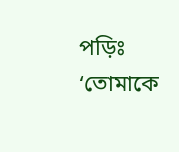পড়িঃ ‘তোমাকে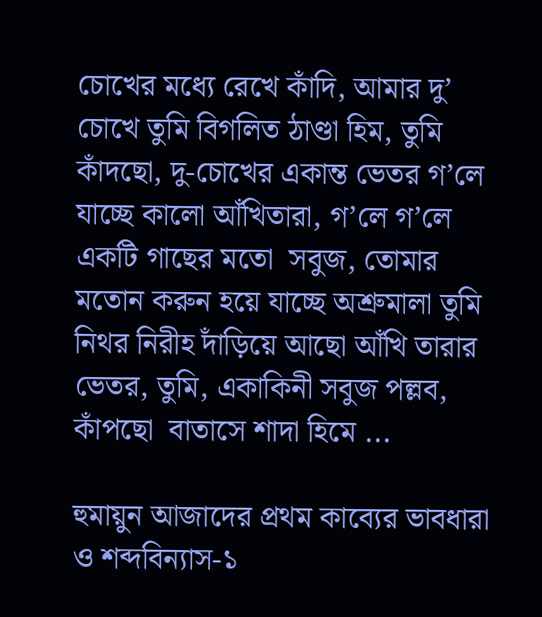চোখের মধ্যে রেখে কাঁদি, আমার দু’ চোখে তুমি বিগলিত ঠাণ্ডা হিম, তুমি কাঁদছো, দু-চোখের একান্ত ভেতর গ’লে যাচ্ছে কালো আঁখিতারা, গ’লে গ’লে  একটি গাছের মতো  সবুজ, তোমার মতোন করুন হয়ে যাচ্ছে অশ্রুমালা তুমি নিথর নিরীহ দাঁড়িয়ে আছো আঁখি তারার ভেতর, তুমি, একাকিনী সবুজ পল্লব, কাঁপছো  বাতাসে শাদা হিমে ...

হুমায়ুন আজাদের প্রথম কাব্যের ভাবধারা ও শব্দবিন্যাস-১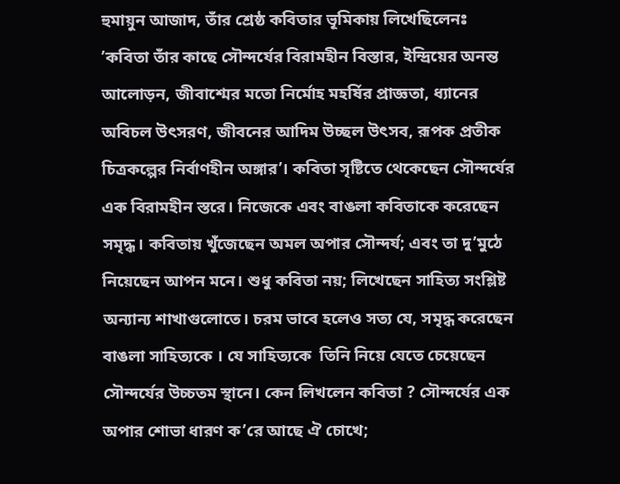হুমায়ুন আজাদ, তাঁর শ্রেষ্ঠ কবিতার ভূমিকায় লিখেছিলেনঃ ’কবিতা তাঁর কাছে সৌন্দর্যের বিরামহীন বিস্তার, ইন্দ্রিয়ের অনন্ত আলোড়ন, জীবাশ্মের মতো নির্মোহ মহর্ষির প্রাজ্ঞতা, ধ্যানের অবিচল উৎসরণ, জীবনের আদিম উচ্ছল উৎসব, রূপক প্রতীক চিত্রকল্পের নির্বাণহীন অঙ্গার’। কবিতা সৃষ্টিতে থেকেছেন সৌন্দর্যের এক বিরামহীন স্তরে। নিজেকে এবং বাঙলা কবিতাকে করেছেন সমৃদ্ধ। কবিতায় খুঁজেছেন অমল অপার সৌন্দর্য; এবং তা দু’মুঠে নিয়েছেন আপন মনে। শুধু কবিতা নয়; লিখেছেন সাহিত্য সংশ্লিষ্ট অন্যান্য শাখাগুলোতে। চরম ভাবে হলেও সত্য যে, সমৃদ্ধ করেছেন বাঙলা সাহিত্যকে । যে সাহিত্যকে  তিনি নিয়ে যেতে চেয়েছেন সৌন্দর্যের উচ্চতম স্থানে। কেন লিখলেন কবিতা ? সৌন্দর্যের এক অপার শোভা ধারণ ক’রে আছে ঐ চোখে;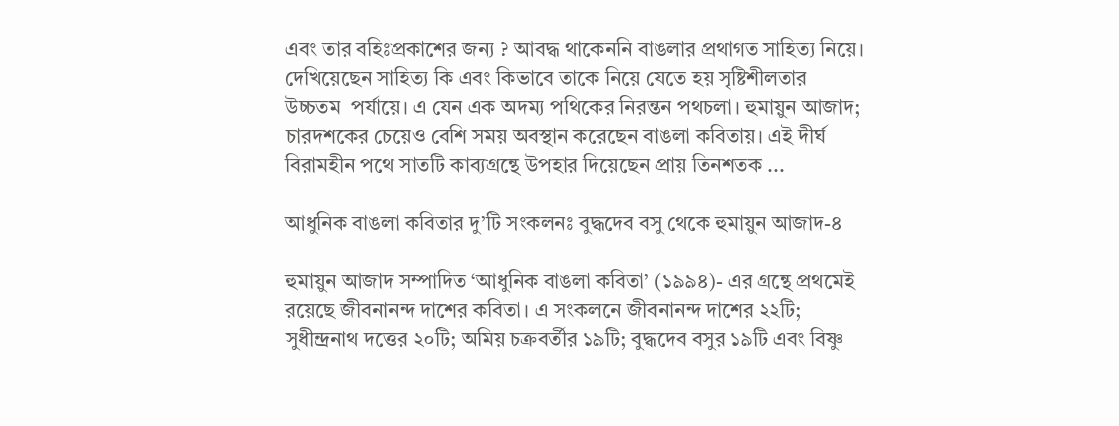এবং তার বহিঃপ্রকাশের জন্য ? আবদ্ধ থাকেননি বাঙলার প্রথাগত সাহিত্য নিয়ে। দেখিয়েছেন সাহিত্য কি এবং কিভাবে তাকে নিয়ে যেতে হয় সৃষ্টিশীলতার উচ্চতম  পর্যায়ে। এ যেন এক অদম্য পথিকের নিরন্তন পথচলা। হুমায়ুন আজাদ; চারদশকের চেয়েও বেশি সময় অবস্থান করেছেন বাঙলা কবিতায়। এই দীর্ঘ বিরামহীন পথে সাতটি কাব্যগ্রন্থে উপহার দিয়েছেন প্রায় তিনশতক ...

আধুনিক বাঙলা কবিতার দু’টি সংকলনঃ বুদ্ধদেব বসু থেকে হুমায়ুন আজাদ-৪

হুমায়ুন আজাদ সম্পাদিত ‘আধুনিক বাঙলা কবিতা’ (১৯৯৪)- এর গ্রন্থে প্রথমেই রয়েছে জীবনানন্দ দাশের কবিতা। এ সংকলনে জীবনানন্দ দাশের ২২টি; সুধীন্দ্রনাথ দত্তের ২০টি; অমিয় চক্রবর্তীর ১৯টি; বুদ্ধদেব বসুর ১৯টি এবং বিষ্ণু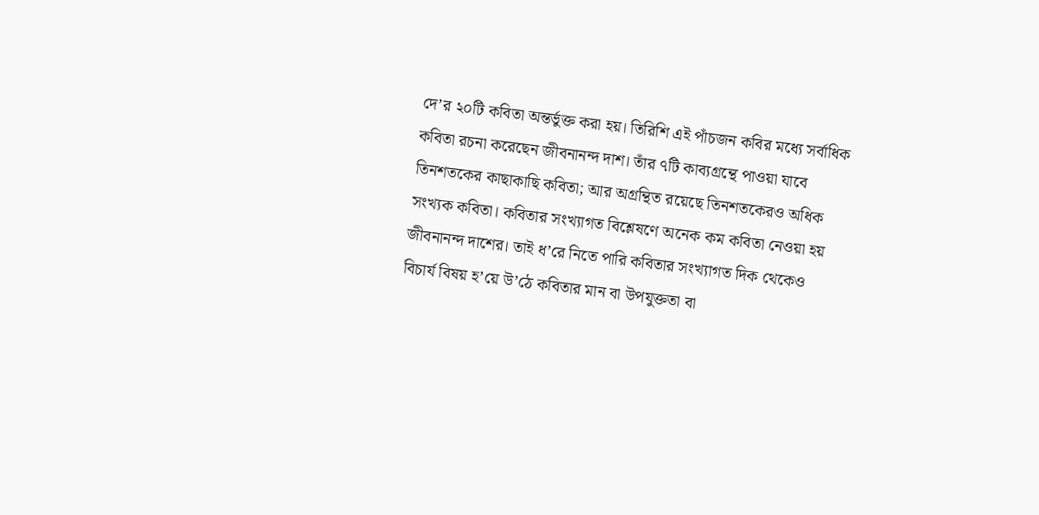দে’র ২০টি কবিতা অন্তর্ভুক্ত করা হয়। তিরিশি এই পাঁচজন কবির মধ্যে সর্বাধিক কবিতা রচনা করেছেন জীবনানন্দ দাশ। তাঁর ৭টি কাব্যগ্রন্থে পাওয়া যাবে তিনশতকের কাছাকাছি কবিতা; আর অগ্রন্থিত রয়েছে তিনশতকেরও অধিক সংখ্যক কবিতা। কবিতার সংখ্যাগত বিশ্লেষণে অনেক কম কবিতা নেওয়া হয় জীবনানন্দ দাশের। তাই ধ’রে নিতে পারি কবিতার সংখ্যাগত দিক থেকেও  বিচার্য বিষয় হ’য়ে উ’ঠে কবিতার মান বা উপযুক্ততা বা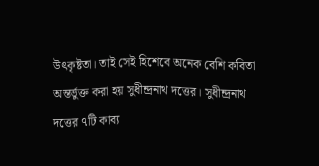উৎকৃষ্টতা। তাই সেই হিশেবে অনেক বেশি কবিতা অন্তর্ভুক্ত করা হয় সুধীন্দ্রনাথ দত্তের। সুধীন্দ্রনাথ দত্তের ৭টি কাব্য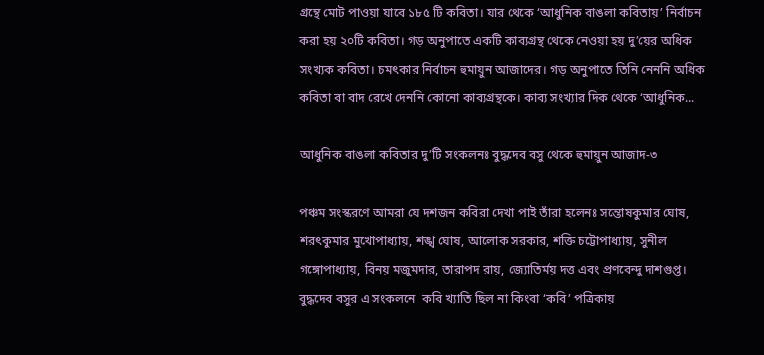গ্রন্থে মোট পাওয়া যাবে ১৮৫ টি কবিতা। যার থেকে ‘আধুনিক বাঙলা কবিতায়’ নির্বাচন করা হয় ২০টি কবিতা। গড় অনুপাতে একটি কাব্যগ্রন্থ থেকে নেওয়া হয় দু’য়ের অধিক সংখ্যক কবিতা। চমৎকার নির্বাচন হুমায়ুন আজাদের। গড় অনুপাতে তিনি নেননি অধিক কবিতা বা বাদ রেখে দেননি কোনো কাব্যগ্রন্থকে। কাব্য সংখ্যার দিক থেকে ‘আধুনিক...

আধুনিক বাঙলা কবিতার দু’টি সংকলনঃ বুদ্ধদেব বসু থেকে হুমায়ুন আজাদ-৩

পঞ্চম সংস্করণে আমরা যে দশজন কবিরা দেখা পাই তাঁরা হলেনঃ সন্তোষকুমার ঘোষ, শরৎকুমার মুখোপাধ্যায়, শঙ্খ ঘোষ, আলোক সরকার, শক্তি চট্টোপাধ্যায়, সুনীল গঙ্গোপাধ্যায়, বিনয় মজুমদার, তারাপদ রায়, জ্যোতির্ময় দত্ত এবং প্রণবেন্দু দাশগুপ্ত। বুদ্ধদেব বসুর এ সংকলনে  কবি খ্যাতি ছিল না কিংবা ‘কবি’ পত্রিকায়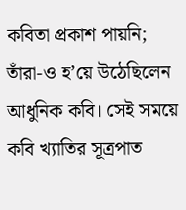কবিতা প্রকাশ পায়নি; তাঁরা-ও হ’য়ে উঠেছিলেন আধুনিক কবি। সেই সময়ে কবি খ্যাতির সূত্রপাত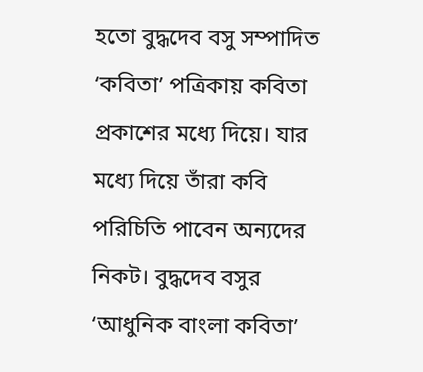হতো বুদ্ধদেব বসু সম্পাদিত ‘কবিতা’ পত্রিকায় কবিতা প্রকাশের মধ্যে দিয়ে। যার মধ্যে দিয়ে তাঁরা কবি পরিচিতি পাবেন অন্যদের নিকট। বুদ্ধদেব বসুর ‘আধুনিক বাংলা কবিতা’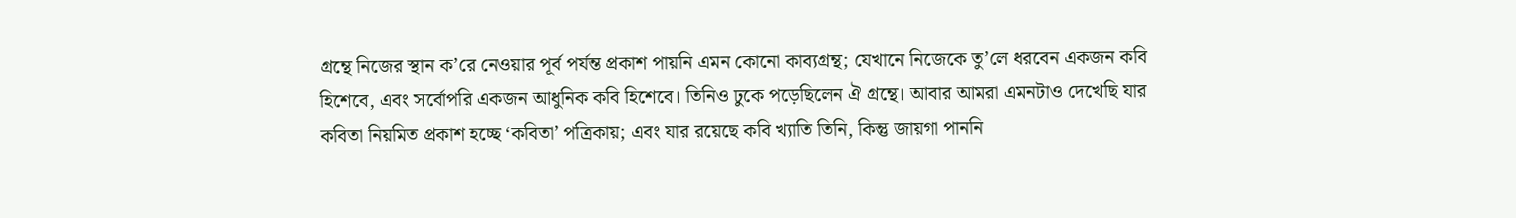গ্রন্থে নিজের স্থান ক’রে নেওয়ার পূর্ব পর্যন্ত প্রকাশ পায়নি এমন কোনো কাব্যগ্রন্থ; যেখানে নিজেকে তু’লে ধরবেন একজন কবি হিশেবে, এবং সর্বোপরি একজন আধুনিক কবি হিশেবে। তিনিও ঢুকে পড়েছিলেন ঐ গ্রন্থে। আবার আমরা এমনটাও দেখেছি যার কবিতা নিয়মিত প্রকাশ হচ্ছে ‘কবিতা’ পত্রিকায়; এবং যার রয়েছে কবি খ্যাতি তিনি, কিন্তু জায়গা পাননি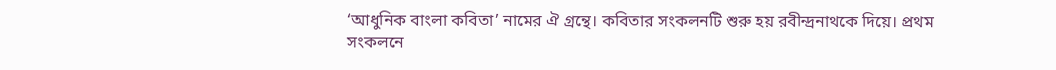‘আধুনিক বাংলা কবিতা’ নামের ঐ গ্রন্থে। কবিতার সংকলনটি শুরু হয় রবীন্দ্রনাথকে দিয়ে। প্রথম সংকলনে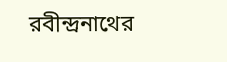রবীন্দ্রনাথের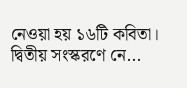নেওয়া হয় ১৬টি কবিতা। দ্বিতীয় সংস্করণে নে...